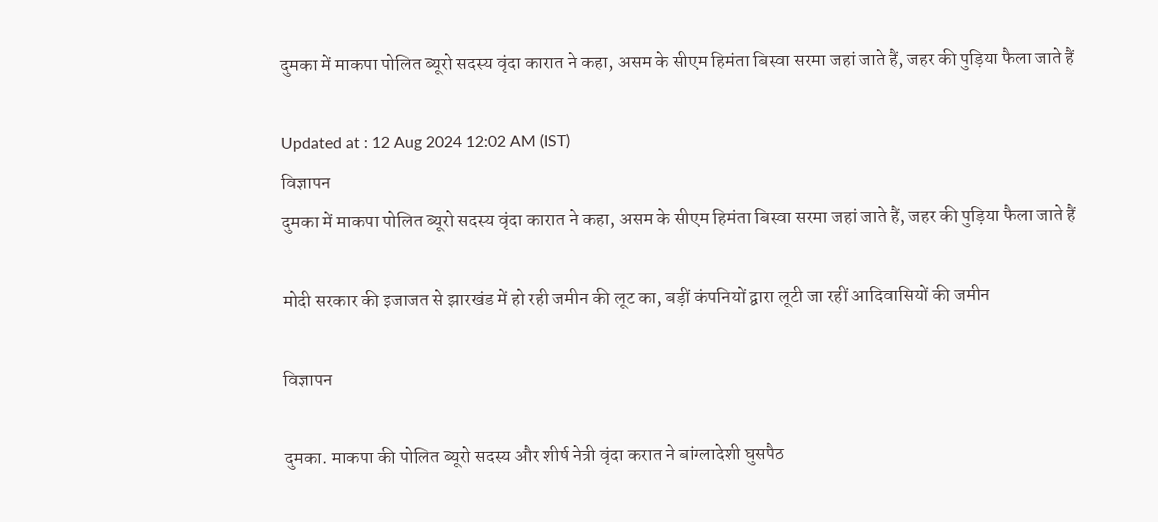दुमका में माकपा पोलित ब्यूरो सदस्य वृंदा कारात ने कहा, असम के सीएम हिमंता बिस्वा सरमा जहां जाते हैं, जहर की पुड़िया फैला जाते हैं

Updated at : 12 Aug 2024 12:02 AM (IST)
विज्ञापन
दुमका में माकपा पोलित ब्यूरो सदस्य वृंदा कारात ने कहा, असम के सीएम हिमंता बिस्वा सरमा जहां जाते हैं, जहर की पुड़िया फैला जाते हैं

मोदी सरकार की इजाजत से झारखंड में हो रही जमीन की लूट का, बड़ीं कंपनियों द्वारा लूटी जा रहीं आदिवासियों की जमीन

विज्ञापन

दुमका. माकपा की पोलित ब्यूरो सदस्य और शीर्ष नेत्री वृंदा करात ने बांग्लादेशी घुसपैठ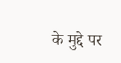के मुद्दे पर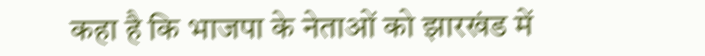कहा है कि भाजपा के नेताओं को झारखंड में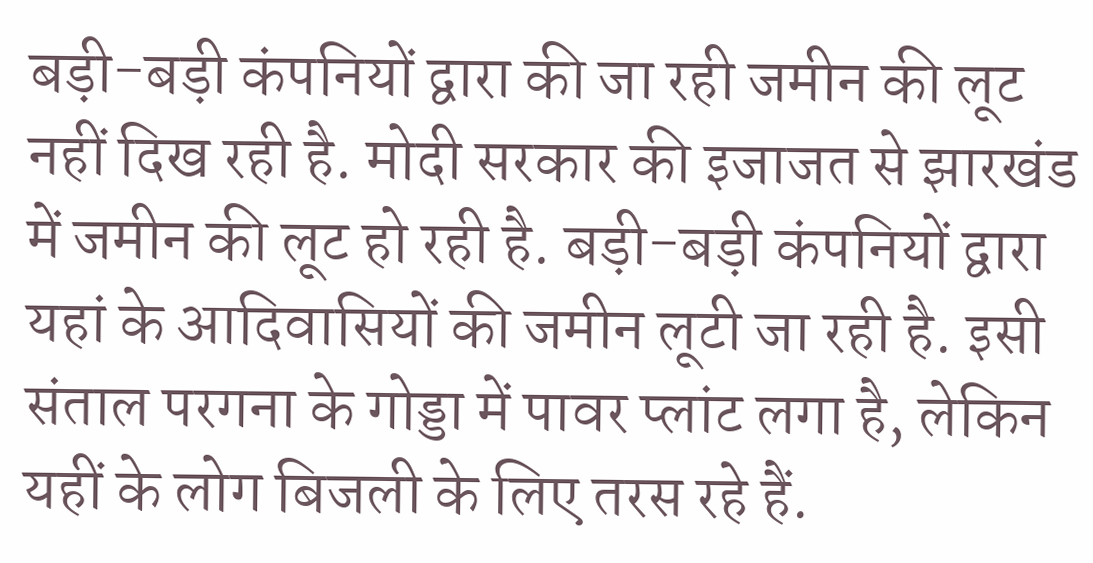बड़ी-बड़ी कंपनियों द्वारा की जा रही जमीन की लूट नहीं दिख रही है. मोदी सरकार की इजाजत से झारखंड में जमीन की लूट हो रही है. बड़ी-बड़ी कंपनियों द्वारा यहां के आदिवासियों की जमीन लूटी जा रही है. इसी संताल परगना के गोड्डा में पावर प्लांट लगा है, लेकिन यहीं के लोग बिजली के लिए तरस रहे हैं.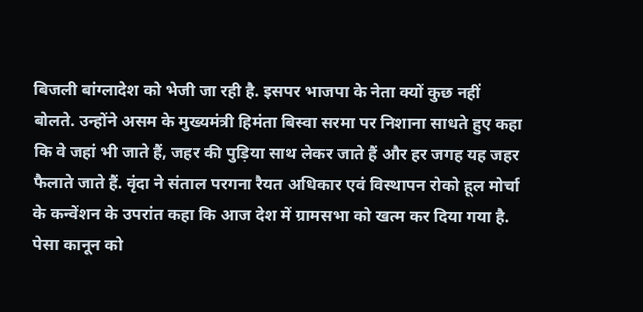बिजली बांग्लादेश को भेजी जा रही है. इसपर भाजपा के नेता क्यों कुछ नहीं बोलते. उन्होंने असम के मुख्यमंत्री हिमंता बिस्वा सरमा पर निशाना साधते हुए कहा कि वे जहां भी जाते हैं, जहर की पुड़िया साथ लेकर जाते हैं और हर जगह यह जहर फैलाते जाते हैं. वृंदा ने संताल परगना रैयत अधिकार एवं विस्थापन रोको हूल मोर्चा के कन्वेंशन के उपरांत कहा कि आज देश में ग्रामसभा को खत्म कर दिया गया है. पेसा कानून को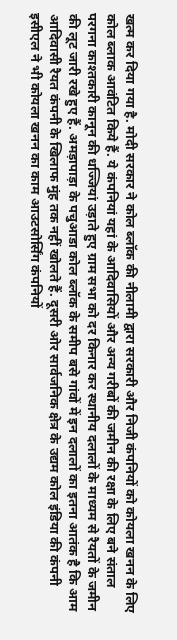खत्म कर दिया गया है. मोदी सरकार ने कोल ब्लॉक की नीलामी द्वारा सरकारी और निजी कंपनियों को कोयला खनन के लिए कोल ब्लाक आवंटित किये हैं. ये कंपनियां यहां के आदिवासियों और अन्य गरीबों की जमीन की रक्षा के लिए बने संताल परगना काश्तकारी कानून की धज्जियां उड़ाते हुए ग्राम सभा को दर किनार कर स्थानीय दलालों के माध्यम से रैयतों के जमीन की लूट जारी रखे हुए हैं. अमड़ापाड़ा के पचुआडा कोल ब्लॉक के समीप बसे गांवों में इन दलालों का इतना आतंक है कि आम आदिवासी रैयत कंपनी के खिलाफ मुंह तक नहीं खोलते हैं. दूसरी ओर सार्वजनिक क्षेत्र के उद्यम कोल इंडिया की कंपनी इसीएल ने भी कोयला खनन का काम आउटसोर्सिंग कंपनियों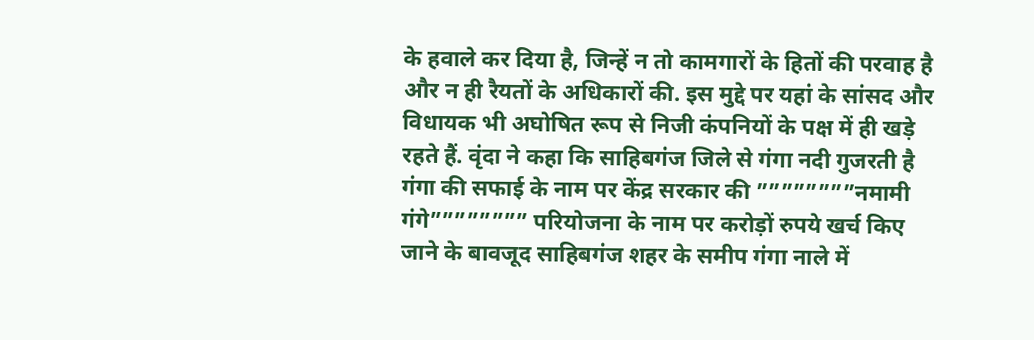के हवाले कर दिया है, जिन्हें न तो कामगारों के हितों की परवाह है और न ही रैयतों के अधिकारों की. इस मुद्दे पर यहां के सांसद और विधायक भी अघोषित रूप से निजी कंपनियों के पक्ष में ही खड़े रहते हैं. वृंदा ने कहा कि साहिबगंज जिले से गंगा नदी गुजरती है गंगा की सफाई के नाम पर केंद्र सरकार की ””””””””नमामी गंगे”””””””” परियोजना के नाम पर करोड़ों रुपये खर्च किए जाने के बावजूद साहिबगंज शहर के समीप गंगा नाले में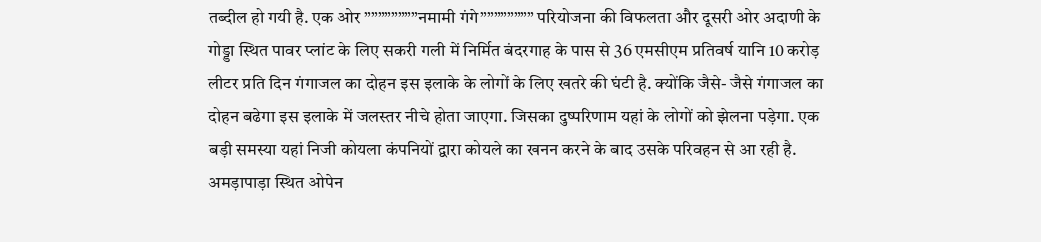तब्दील हो गयी है. एक ओर ””””””””नमामी गंगे”””””””” परियोजना की विफलता और दूसरी ओर अदाणी के गोड्डा स्थित पावर प्लांट के लिए सकरी गली में निर्मित बंदरगाह के पास से 36 एमसीएम प्रतिवर्ष यानि 10 करोड़ लीटर प्रति दिन गंगाजल का दोहन इस इलाके के लोगों के लिए खतरे की घंटी है. क्योंकि जैसे- जैसे गंगाजल का दोहन बढेगा इस इलाके में जलस्तर नीचे होता जाएगा. जिसका दुष्परिणाम यहां के लोगों को झेलना पड़ेगा. एक बड़ी समस्या यहां निजी कोयला कंपनियों द्वारा कोयले का खनन करने के बाद उसके परिवहन से आ रही है. अमड़ापाड़ा स्थित ओपेन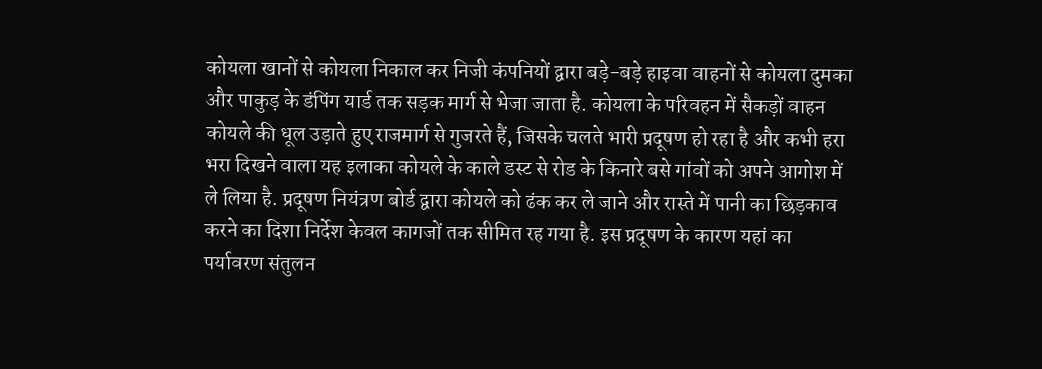कोयला खानों से कोयला निकाल कर निजी कंपनियों द्वारा बड़े-बड़े हाइवा वाहनों से कोयला दुमका और पाकुड़ के डंपिंग यार्ड तक सड़क मार्ग से भेजा जाता है. कोयला के परिवहन में सैकड़ों वाहन कोयले की धूल उड़ाते हुए राजमार्ग से गुजरते हैं, जिसके चलते भारी प्रदूषण हो रहा है और कभी हरा भरा दिखने वाला यह इलाका कोयले के काले डस्ट से रोड के किनारे बसे गांवों को अपने आगोश में ले लिया है. प्रदूषण नियंत्रण बोर्ड द्वारा कोयले को ढंक कर ले जाने और रास्ते में पानी का छिड़काव करने का दिशा निर्देश केवल कागजों तक सीमित रह गया है. इस प्रदूषण के कारण यहां का पर्यावरण संतुलन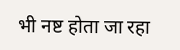भी नष्ट होता जा रहा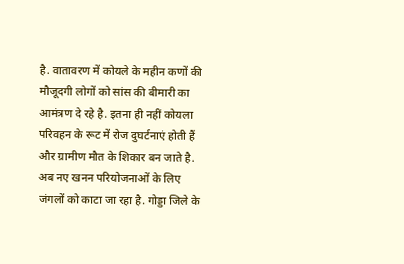है. वातावरण में कोयले के महीन कणों की मौजूदगी लोगों को सांस की बीमारी का आमंत्रण दे रहे है. इतना ही नहीं कोयला परिवहन के रूट में रोज दुघर्टनाएं होती हैं और ग्रामीण मौत के शिकार बन जाते है. अब नए खनन परियोजनाओं के लिए जंगलों को काटा जा रहा है. गोड्डा जिले के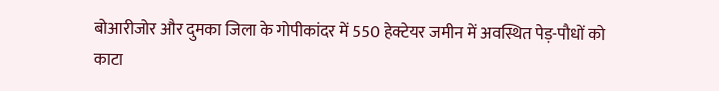बोआरीजोर और दुमका जिला के गोपीकांदर में 550 हेक्टेयर जमीन में अवस्थित पेड़-पौधों को काटा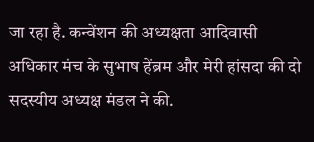जा रहा है. कन्वेंशन की अध्यक्षता आदिवासी अधिकार मंच के सुभाष हेंब्रम और मेरी हांसदा की दो सदस्यीय अध्यक्ष मंडल ने की.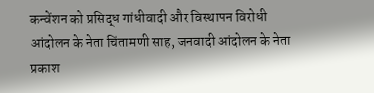कन्वेंशन को प्रसिद्ध गांधीवादी और विस्थापन विरोधी आंदोलन के नेता चिंतामणी साह, जनवादी आंदोलन के नेता प्रकाश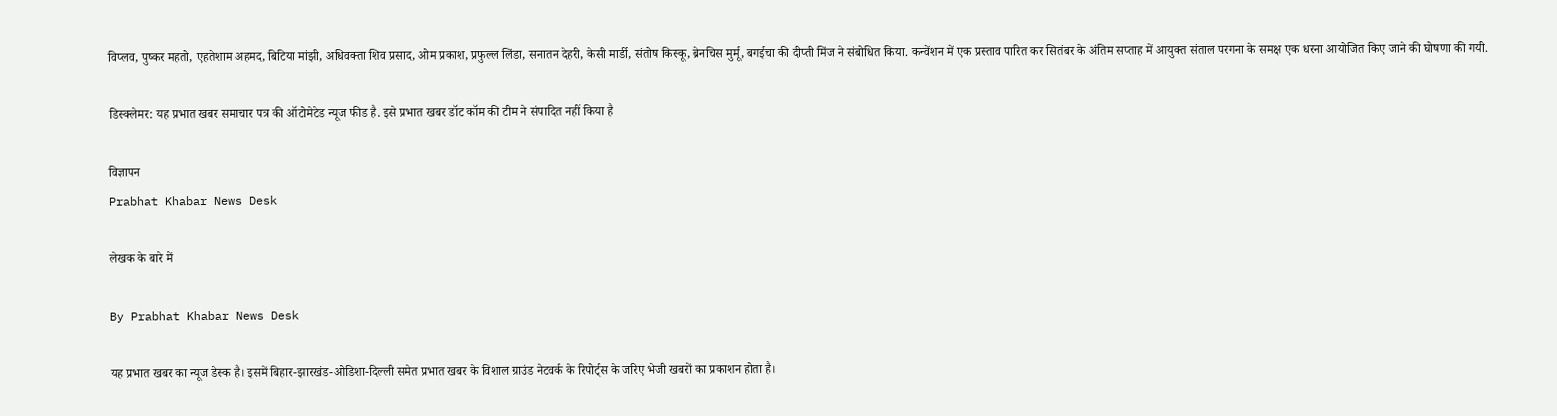विप्लव, पुष्कर महतो, एहतेशाम अहमद, बिटिया मांझी, अधिवक्ता शिव प्रसाद, ओम प्रकाश, प्रफुल्ल लिंडा, सनातन देहरी, केसी मार्डी, संतोष किस्कू, ब्रेनचिस मुर्मू, बगईचा की दीप्ती मिंज ने संबोधित किया. कन्वेंशन में एक प्रस्ताव पारित कर सितंबर के अंतिम सप्ताह में आयुक्त संताल परगना के समक्ष एक धरना आयोजित किए जाने की घोषणा की गयी.

डिस्क्लेमर: यह प्रभात खबर समाचार पत्र की ऑटोमेटेड न्यूज फीड है. इसे प्रभात खबर डॉट कॉम की टीम ने संपादित नहीं किया है

विज्ञापन
Prabhat Khabar News Desk

लेखक के बारे में

By Prabhat Khabar News Desk

यह प्रभात खबर का न्यूज डेस्क है। इसमें बिहार-झारखंड-ओडिशा-दिल्‍ली समेत प्रभात खबर के विशाल ग्राउंड नेटवर्क के रिपोर्ट्स के जरिए भेजी खबरों का प्रकाशन होता है।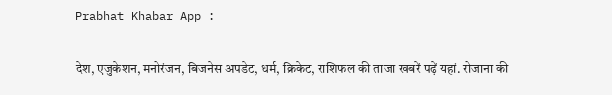Prabhat Khabar App :

देश, एजुकेशन, मनोरंजन, बिजनेस अपडेट, धर्म, क्रिकेट, राशिफल की ताजा खबरें पढ़ें यहां. रोजाना की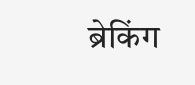ब्रेकिंग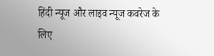हिंदी न्यूज और लाइव न्यूज कवरेज के लिए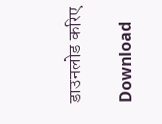डाउनलोड करिए

Download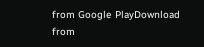from Google PlayDownload from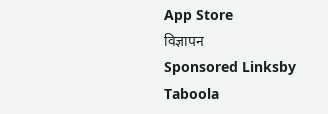App Store
विज्ञापन
Sponsored Linksby Taboola